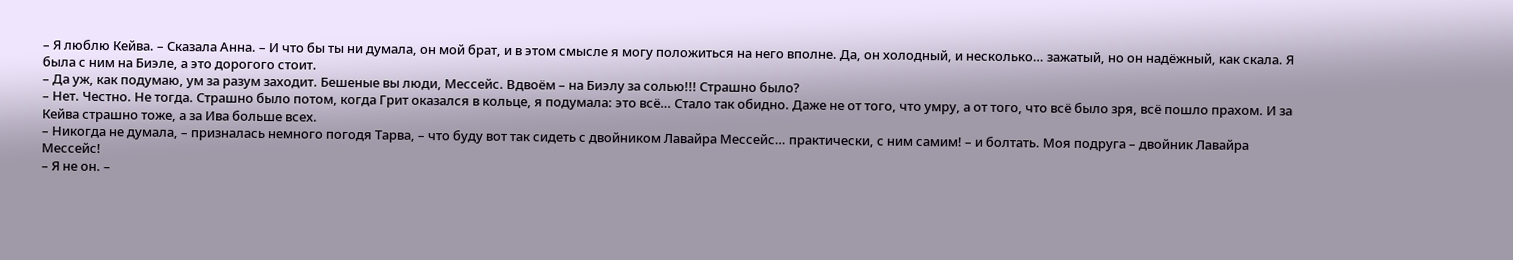– Я люблю Кейва. – Сказала Анна. – И что бы ты ни думала, он мой брат, и в этом смысле я могу положиться на него вполне. Да, он холодный, и несколько… зажатый, но он надёжный, как скала. Я была с ним на Биэле, а это дорогого стоит.
– Да уж, как подумаю, ум за разум заходит. Бешеные вы люди, Мессейс. Вдвоём – на Биэлу за солью!!! Страшно было?
– Нет. Честно. Не тогда. Страшно было потом, когда Грит оказался в кольце, я подумала: это всё… Стало так обидно. Даже не от того, что умру, а от того, что всё было зря, всё пошло прахом. И за Кейва страшно тоже, а за Ива больше всех.
– Никогда не думала, – призналась немного погодя Тарва, – что буду вот так сидеть с двойником Лавайра Мессейс… практически, с ним самим! – и болтать. Моя подруга – двойник Лавайра Мессейс!
– Я не он. –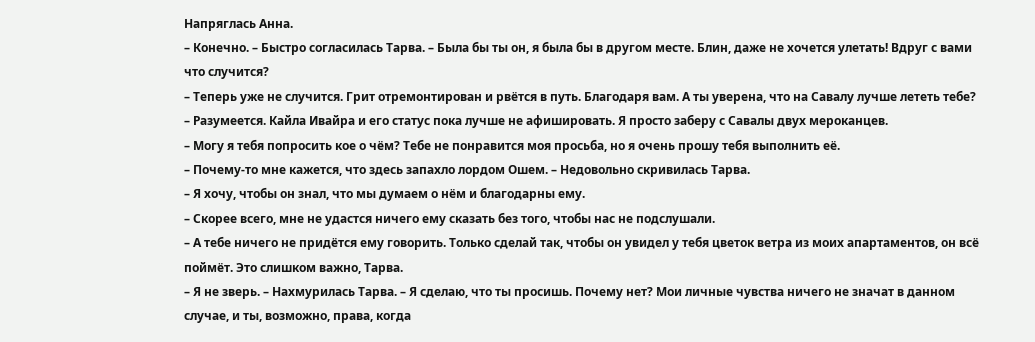Напряглась Анна.
– Конечно. – Быстро согласилась Тарва. – Была бы ты он, я была бы в другом месте. Блин, даже не хочется улетать! Вдруг с вами что случится?
– Теперь уже не случится. Грит отремонтирован и рвётся в путь. Благодаря вам. А ты уверена, что на Савалу лучше лететь тебе?
– Разумеется. Кайла Ивайра и его статус пока лучше не афишировать. Я просто заберу с Савалы двух мероканцев.
– Могу я тебя попросить кое о чём? Тебе не понравится моя просьба, но я очень прошу тебя выполнить её.
– Почему-то мне кажется, что здесь запахло лордом Ошем. – Недовольно скривилась Тарва.
– Я хочу, чтобы он знал, что мы думаем о нём и благодарны ему.
– Скорее всего, мне не удастся ничего ему сказать без того, чтобы нас не подслушали.
– А тебе ничего не придётся ему говорить. Только сделай так, чтобы он увидел у тебя цветок ветра из моих апартаментов, он всё поймёт. Это слишком важно, Тарва.
– Я не зверь. – Нахмурилась Тарва. – Я сделаю, что ты просишь. Почему нет? Мои личные чувства ничего не значат в данном случае, и ты, возможно, права, когда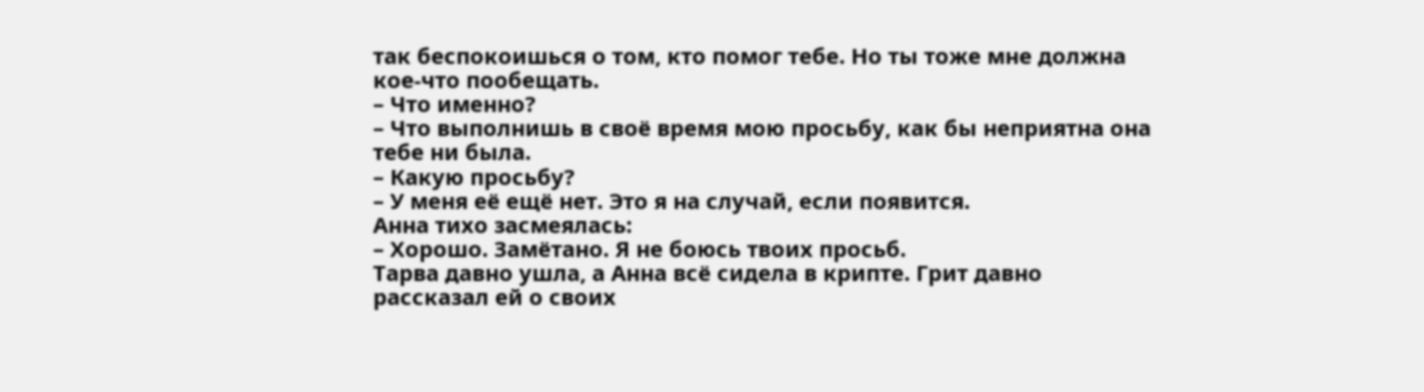так беспокоишься о том, кто помог тебе. Но ты тоже мне должна кое-что пообещать.
– Что именно?
– Что выполнишь в своё время мою просьбу, как бы неприятна она тебе ни была.
– Какую просьбу?
– У меня её ещё нет. Это я на случай, если появится.
Анна тихо засмеялась:
– Хорошо. Замётано. Я не боюсь твоих просьб.
Тарва давно ушла, а Анна всё сидела в крипте. Грит давно рассказал ей о своих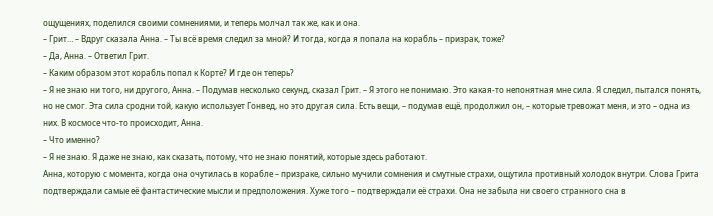ощущениях, поделился своими сомнениями, и теперь молчал так же, как и она.
– Грит… – Вдруг сказала Анна. – Ты всё время следил за мной? И тогда, когда я попала на корабль – призрак, тоже?
– Да, Анна. – Ответил Грит.
– Каким образом этот корабль попал к Корте? И где он теперь?
– Я не знаю ни того, ни другого, Анна. – Подумав несколько секунд, сказал Грит. – Я этого не понимаю. Это какая-то непонятная мне сила. Я следил, пытался понять, но не смог. Эта сила сродни той, какую использует Гонвед, но это другая сила. Есть вещи, – подумав ещё, продолжил он, – которые тревожат меня, и это – одна из них. В космосе что-то происходит, Анна.
– Что именно?
– Я не знаю. Я даже не знаю, как сказать, потому, что не знаю понятий, которые здесь работают.
Анна, которую с момента, когда она очутилась в корабле – призраке, сильно мучили сомнения и смутные страхи, ощутила противный холодок внутри. Слова Грита подтверждали самые её фантастические мысли и предположения. Хуже того – подтверждали её страхи. Она не забыла ни своего странного сна в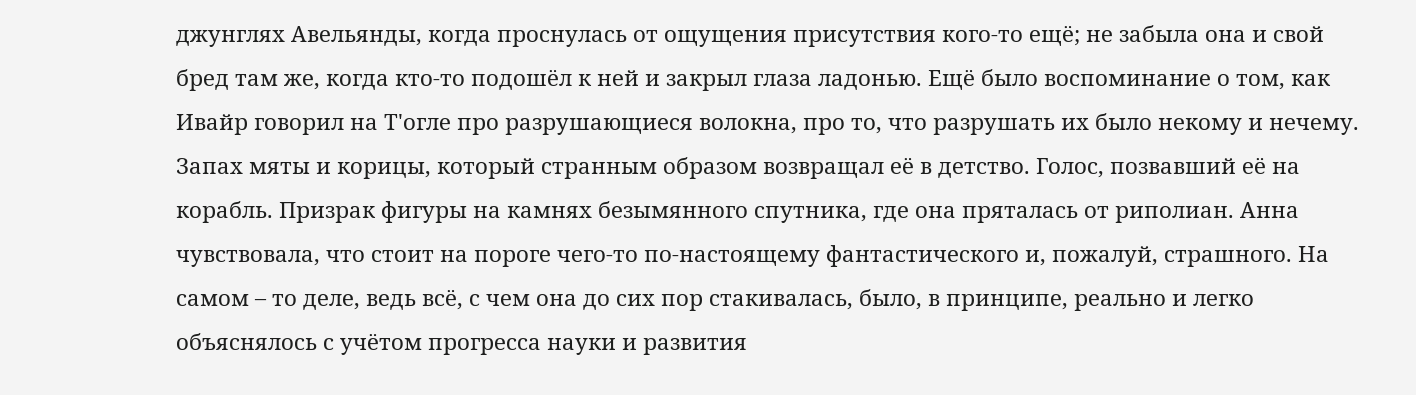джунглях Авельянды, когда проснулась от ощущения присутствия кого-то ещё; не забыла она и свой бред там же, когда кто-то подошёл к ней и закрыл глаза ладонью. Ещё было воспоминание о том, как Ивайр говорил на Т'огле про разрушающиеся волокна, про то, что разрушать их было некому и нечему. Запах мяты и корицы, который странным образом возвращал её в детство. Голос, позвавший её на корабль. Призрак фигуры на камнях безымянного спутника, где она пряталась от риполиан. Анна чувствовала, что стоит на пороге чего-то по-настоящему фантастического и, пожалуй, страшного. На самом – то деле, ведь всё, с чем она до сих пор стакивалась, было, в принципе, реально и легко объяснялось с учётом прогресса науки и развития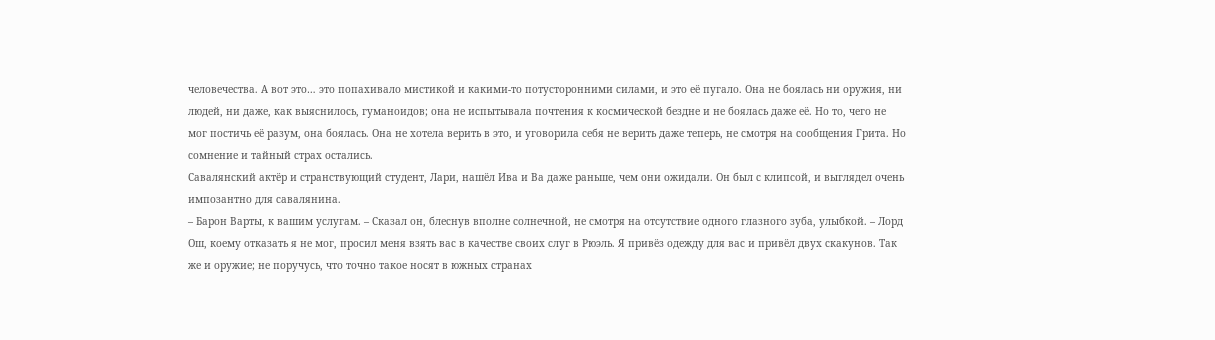человечества. А вот это… это попахивало мистикой и какими-то потусторонними силами, и это её пугало. Она не боялась ни оружия, ни людей, ни даже, как выяснилось, гуманоидов; она не испытывала почтения к космической бездне и не боялась даже её. Но то, чего не мог постичь её разум, она боялась. Она не хотела верить в это, и уговорила себя не верить даже теперь, не смотря на сообщения Грита. Но сомнение и тайный страх остались.
Савалянский актёр и странствующий студент, Лари, нашёл Ива и Ва даже раньше, чем они ожидали. Он был с клипсой, и выглядел очень импозантно для савалянина.
– Барон Варты, к вашим услугам. – Сказал он, блеснув вполне солнечной, не смотря на отсутствие одного глазного зуба, улыбкой. – Лорд Ош, коему отказать я не мог, просил меня взять вас в качестве своих слуг в Рюэль. Я привёз одежду для вас и привёл двух скакунов. Так же и оружие; не поручусь, что точно такое носят в южных странах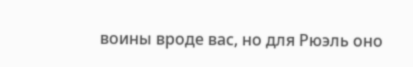воины вроде вас, но для Рюэль оно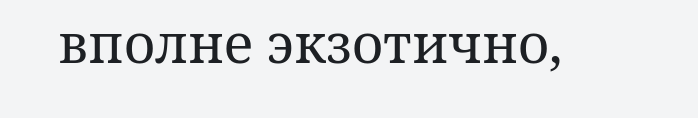вполне экзотично,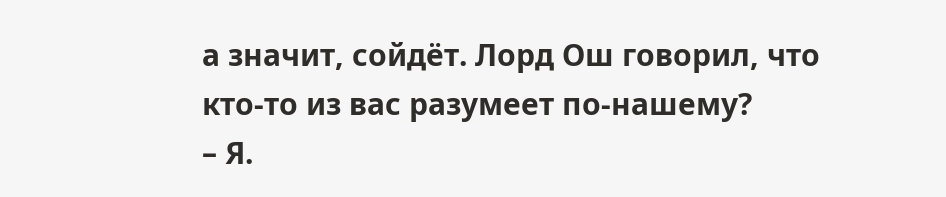а значит, сойдёт. Лорд Ош говорил, что кто-то из вас разумеет по-нашему?
– Я.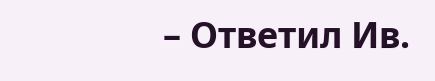– Ответил Ив.